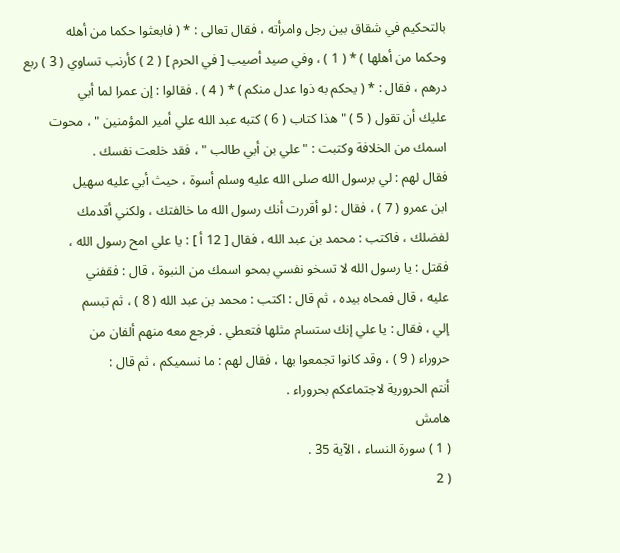بالتحكيم في شقاق بين رجل وامرأته ، فقال تعالى : * ( فابعثوا حكما من أهله
وحكما من أهلها ) * ( 1 ) ، وفي صيد أصيب [ في الحرم ] ( 2 ) كأرنب تساوي ( 3 ) ربع
درهم ، فقال : * ( يحكم به ذوا عدل منكم ) * ( 4 ) . فقالوا : إن عمرا لما أبي
عليك أن تقول ( 5 ) " هذا كتاب ( 6 ) كتبه عبد الله علي أمير المؤمنين " ، محوت
اسمك من الخلافة وكتبت : " علي بن أبي طالب " ، فقد خلعت نفسك .
فقال لهم : لي برسول الله صلى الله عليه وسلم أسوة ، حيث أبي عليه سهيل
ابن عمرو ( 7 ) ، فقال : لو أقررت أنك رسول الله ما خالفتك ، ولكني أقدمك
لفضلك ، فاكتب : محمد بن عبد الله ، فقال [ 12 أ ] : يا علي امح رسول الله ،
فقتل : يا رسول الله لا تسخو نفسي بمحو اسمك من النبوة ، قال : فقفني
عليه ، قال فمحاه بيده ، ثم قال : اكتب : محمد بن عبد الله ( 8 ) ، ثم تبسم
إلي ، فقال : يا علي إنك ستسام مثلها فتعطي . فرجع معه منهم ألفان من
حروراء ( 9 ) ، وقد كانوا تجمعوا بها ، فقال لهم : ما نسميكم ، ثم قال :
أنتم الحرورية لاجتماعكم بحروراء .
هامش
( 1 ) سورة النساء ، الآية 35 .
( 2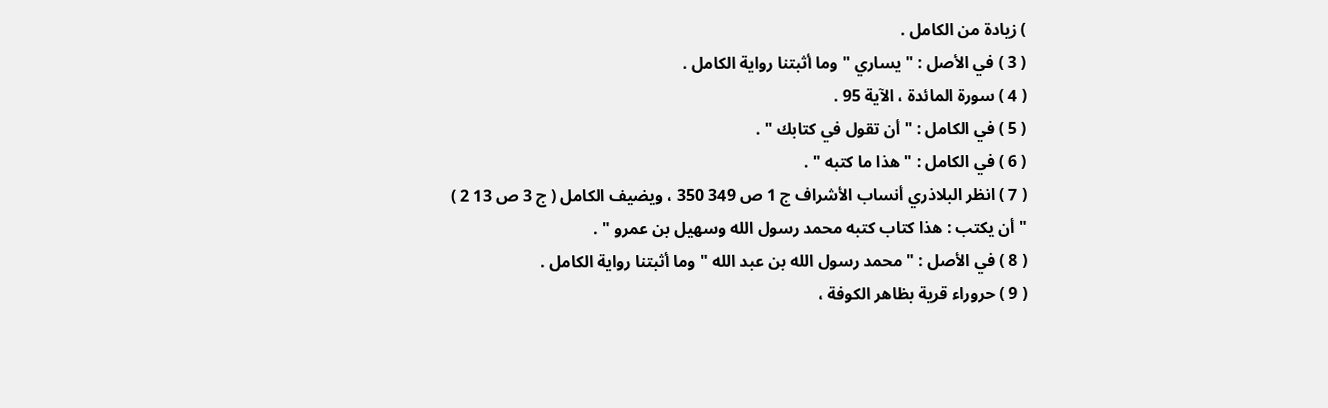) زيادة من الكامل .
( 3 ) في الأصل : " يساري " وما أثبتنا رواية الكامل .
( 4 ) سورة المائدة ، الآية 95 .
( 5 ) في الكامل : " أن تقول في كتابك " .
( 6 ) في الكامل : " هذا ما كتبه " .
( 7 ) انظر البلاذري أنساب الأشراف ج 1 ص 349 350 ، ويضيف الكامل ( ج 3 ص 13 2 )
" أن يكتب : هذا كتاب كتبه محمد رسول الله وسهيل بن عمرو " .
( 8 ) في الأصل : " محمد رسول الله بن عبد الله " وما أثبتنا رواية الكامل .
( 9 ) حروراء قرية بظاهر الكوفة ،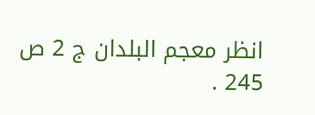انظر معجم البلدان ج 2 ص 245 .